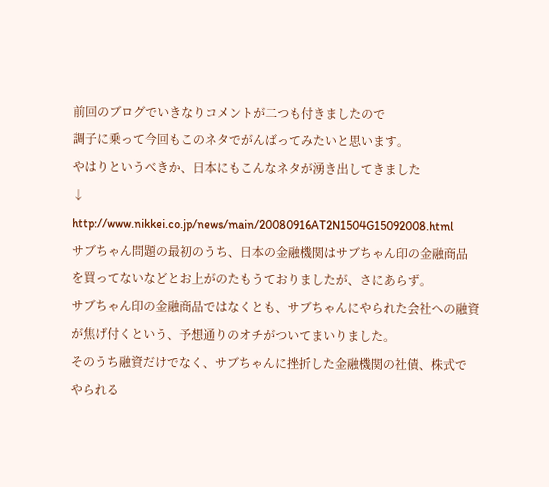前回のブログでいきなりコメントが二つも付きましたので
調子に乗って今回もこのネタでがんばってみたいと思います。
やはりというべきか、日本にもこんなネタが湧き出してきました
↓
http://www.nikkei.co.jp/news/main/20080916AT2N1504G15092008.html
サブちゃん問題の最初のうち、日本の金融機関はサブちゃん印の金融商品
を買ってないなどとお上がのたもうておりましたが、さにあらず。
サブちゃん印の金融商品ではなくとも、サブちゃんにやられた会社への融資
が焦げ付くという、予想通りのオチがついてまいりました。
そのうち融資だけでなく、サブちゃんに挫折した金融機関の社債、株式で
やられる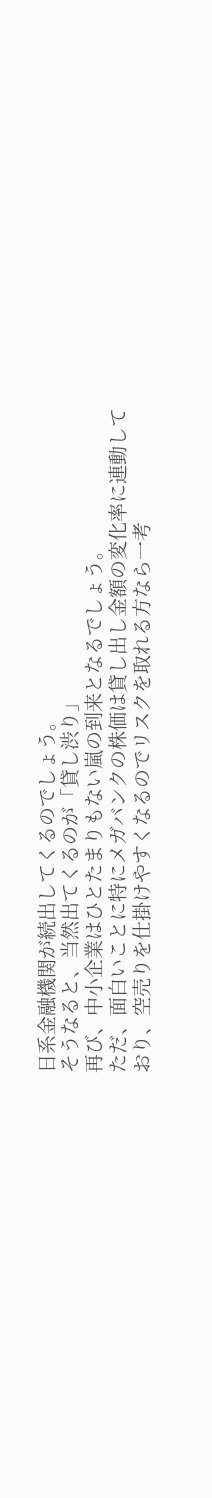日系金融機関が続出してくるのでしょう。
そうなると、当然出てくるのが「貸し渋り」
再び、中小企業はひとたまりもない嵐の到来となるでしょう。
ただ、面白いことに特にメガバンクの株価は貸し出し金額の変化率に連動して
おり、空売りを仕掛けやすくなるのでリスクを取れる方なら一考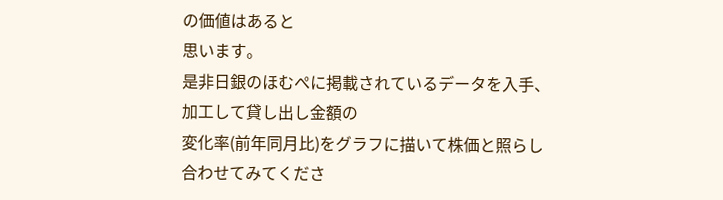の価値はあると
思います。
是非日銀のほむぺに掲載されているデータを入手、加工して貸し出し金額の
変化率(前年同月比)をグラフに描いて株価と照らし合わせてみてくださ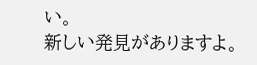い。
新しい発見がありますよ。